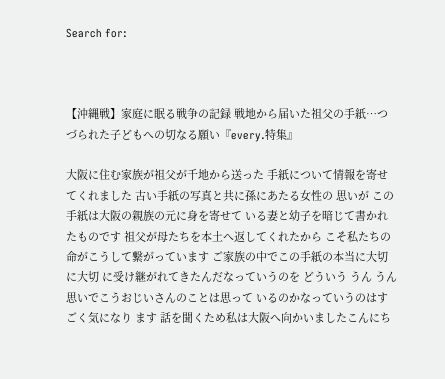Search for:



【沖縄戦】家庭に眠る戦争の記録 戦地から届いた祖父の手紙…つづられた子どもへの切なる願い『every.特集』

大阪に住む家族が祖父が千地から送った 手紙について情報を寄せてくれました 古い手紙の写真と共に孫にあたる女性の 思いが この手紙は大阪の親族の元に身を寄せて いる妻と幼子を暗じて書かれたものです 祖父が母たちを本土へ返してくれたから こそ私たちの命がこうして繋がっています ご家族の中でこの手紙の本当に大切に大切 に受け継がれてきたんだなっていうのを どういう うん うん思いでこうおじいさんのことは思って いるのかなっていうのはすごく気になり ます 話を聞くため私は大阪へ向かいましたこんにち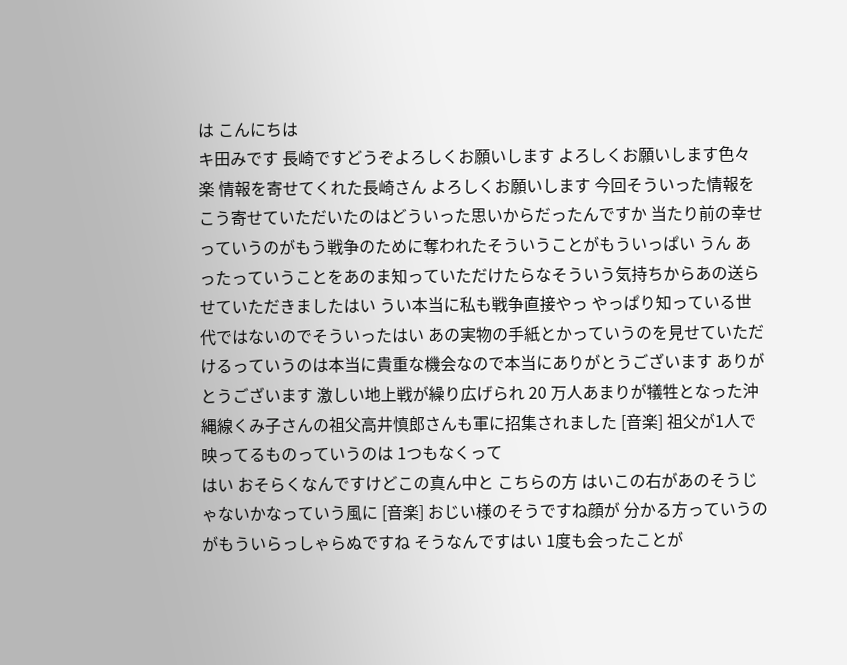は こんにちは
キ田みです 長崎ですどうぞよろしくお願いします よろしくお願いします色々楽 情報を寄せてくれた長崎さん よろしくお願いします 今回そういった情報をこう寄せていただいたのはどういった思いからだったんですか 当たり前の幸せっていうのがもう戦争のために奪われたそういうことがもういっぱい うん あったっていうことをあのま知っていただけたらなそういう気持ちからあの送らせていただきましたはい うい本当に私も戦争直接やっ やっぱり知っている世代ではないのでそういったはい あの実物の手紙とかっていうのを見せていただけるっていうのは本当に貴重な機会なので本当にありがとうございます ありがとうございます 激しい地上戦が繰り広げられ 20 万人あまりが犠牲となった沖縄線くみ子さんの祖父高井慎郎さんも軍に招集されました [音楽] 祖父が1人で映ってるものっていうのは 1つもなくって
はい おそらくなんですけどこの真ん中と こちらの方 はいこの右があのそうじゃないかなっていう風に [音楽] おじい様のそうですね顔が 分かる方っていうのがもういらっしゃらぬですね そうなんですはい 1度も会ったことが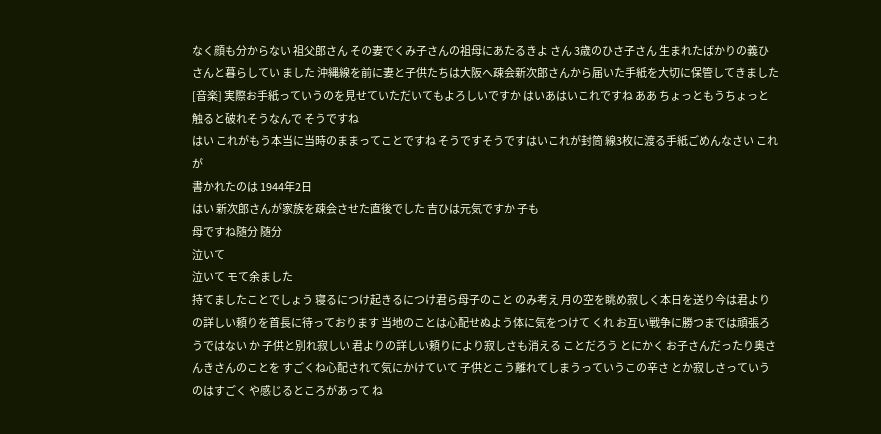なく顔も分からない 祖父郎さん その妻でくみ子さんの祖母にあたるきよ さん 3歳のひさ子さん 生まれたばかりの義ひさんと暮らしてい ました 沖縄線を前に妻と子供たちは大阪へ疎会新次郎さんから届いた手紙を大切に保管してきました [音楽] 実際お手紙っていうのを見せていただいてもよろしいですか はいあはいこれですね ああ ちょっともうちょっと触ると破れそうなんで そうですね
はい これがもう本当に当時のままってことですね そうですそうですはいこれが封筒 線3枚に渡る手紙ごめんなさい これが
書かれたのは 1944年2日
はい 新次郎さんが家族を疎会させた直後でした 吉ひは元気ですか 子も
母ですね随分 随分
泣いて
泣いて モて余ました
持てましたことでしょう 寝るにつけ起きるにつけ君ら母子のこと のみ考え 月の空を眺め寂しく本日を送り今は君より の詳しい頼りを首長に待っております 当地のことは心配せぬよう体に気をつけて くれ お互い戦争に勝つまでは頑張ろうではない か 子供と別れ寂しい 君よりの詳しい頼りにより寂しさも消える ことだろう とにかく お子さんだったり奥さんきさんのことを すごくね心配されて気にかけていて 子供とこう離れてしまうっていうこの辛さ とか寂しさっていうのはすごく や感じるところがあって ね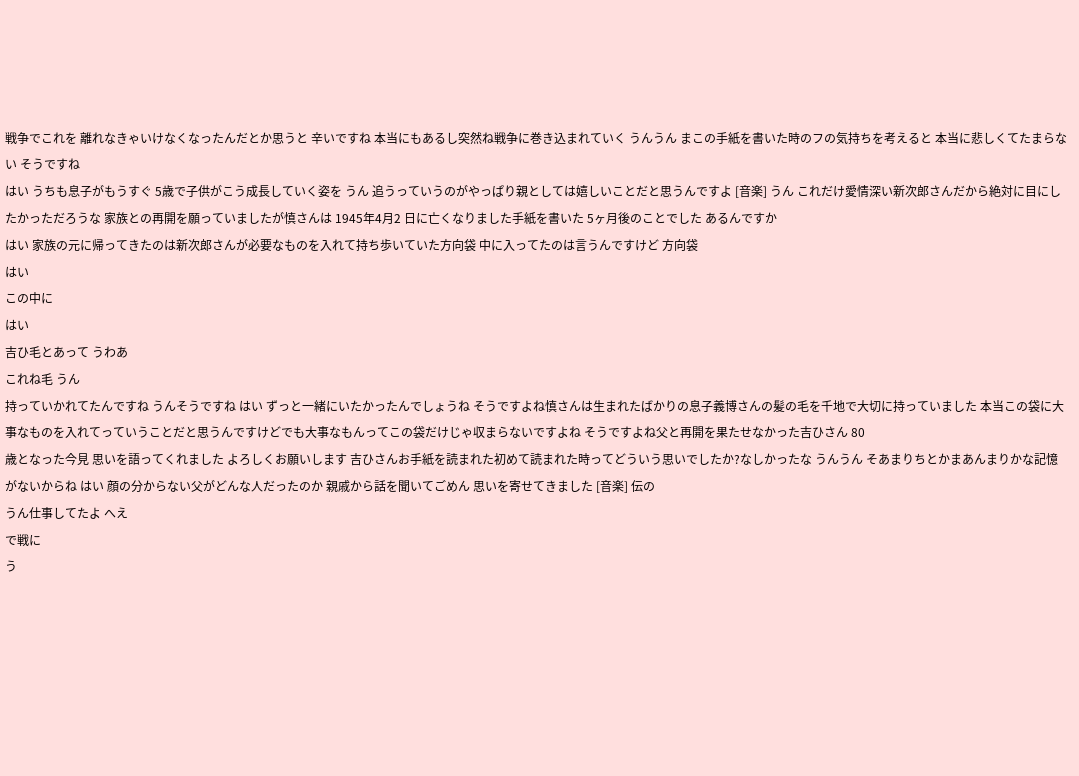戦争でこれを 離れなきゃいけなくなったんだとか思うと 辛いですね 本当にもあるし突然ね戦争に巻き込まれていく うんうん まこの手紙を書いた時のフの気持ちを考えると 本当に悲しくてたまらない そうですね
はい うちも息子がもうすぐ 5歳で子供がこう成長していく姿を うん 追うっていうのがやっぱり親としては嬉しいことだと思うんですよ [音楽] うん これだけ愛情深い新次郎さんだから絶対に目にしたかっただろうな 家族との再開を願っていましたが慎さんは 1945年4月2 日に亡くなりました手紙を書いた 5ヶ月後のことでした あるんですか
はい 家族の元に帰ってきたのは新次郎さんが必要なものを入れて持ち歩いていた方向袋 中に入ってたのは言うんですけど 方向袋
はい
この中に
はい
吉ひ毛とあって うわあ
これね毛 うん
持っていかれてたんですね うんそうですね はい ずっと一緒にいたかったんでしょうね そうですよね慎さんは生まれたばかりの息子義博さんの髪の毛を千地で大切に持っていました 本当この袋に大事なものを入れてっていうことだと思うんですけどでも大事なもんってこの袋だけじゃ収まらないですよね そうですよね父と再開を果たせなかった吉ひさん 80
歳となった今見 思いを語ってくれました よろしくお願いします 吉ひさんお手紙を読まれた初めて読まれた時ってどういう思いでしたか?なしかったな うんうん そあまりちとかまあんまりかな記憶がないからね はい 顔の分からない父がどんな人だったのか 親戚から話を聞いてごめん 思いを寄せてきました [音楽] 伝の
うん仕事してたよ へえ
で戦に
う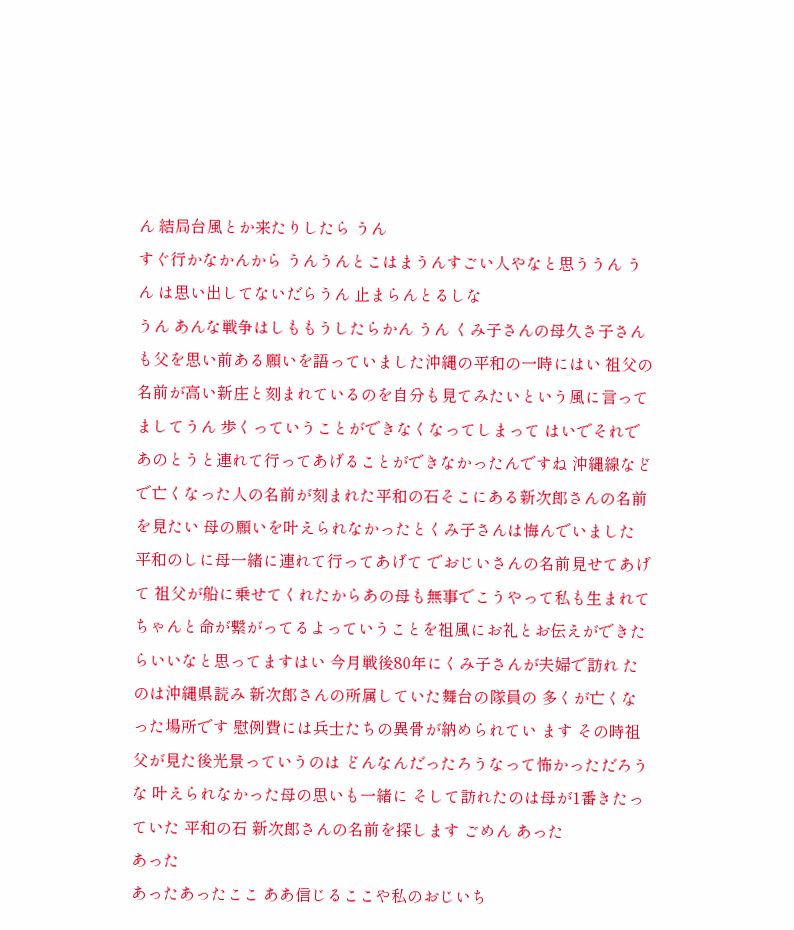ん 結局台風とか来たりしたら うん
すぐ行かなかんから うんうんとこはまうんすごい人やなと思ううん うん は思い出してないだらうん 止まらんとるしな
うん あんな戦争はしももうしたらかん うん くみ子さんの母久さ子さんも父を思い前ある願いを語っていました沖縄の平和の一時にはい 祖父の名前が高い新庄と刻まれているのを自分も見てみたいという風に言ってましてうん 歩くっていうことができなくなってしまって はいでそれであのとうと連れて行ってあげることができなかったんですね 沖縄線などで亡くなった人の名前が刻まれた平和の石そこにある新次郎さんの名前を見たい 母の願いを叶えられなかったとくみ子さんは悔んでいました 平和のしに母一緒に連れて行ってあげて でおじいさんの名前見せてあげて 祖父が船に乗せてくれたからあの母も無事でこうやって私も生まれて ちゃんと命が繋がってるよっていうことを祖風にお礼とお伝えができたらいいなと思ってますはい 今月戦後80年にくみ子さんが夫婦で訪れ たのは沖縄県読み 新次郎さんの所属していた舞台の隊員の 多くが亡くなった場所です 慰例費には兵士たちの異骨が納められてい ます その時祖父が見た後光景っていうのは どんなんだったろうなって怖かっただろう な 叶えられなかった母の思いも一緒に そして訪れたのは母が1番きたっていた 平和の石 新次郎さんの名前を探します ごめん あった
あった
あったあったここ ああ信じるここや私のおじいち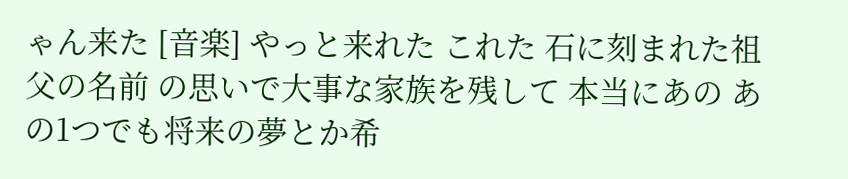ゃん来た [音楽] やっと来れた これた 石に刻まれた祖父の名前 の思いで大事な家族を残して 本当にあの あの1つでも将来の夢とか希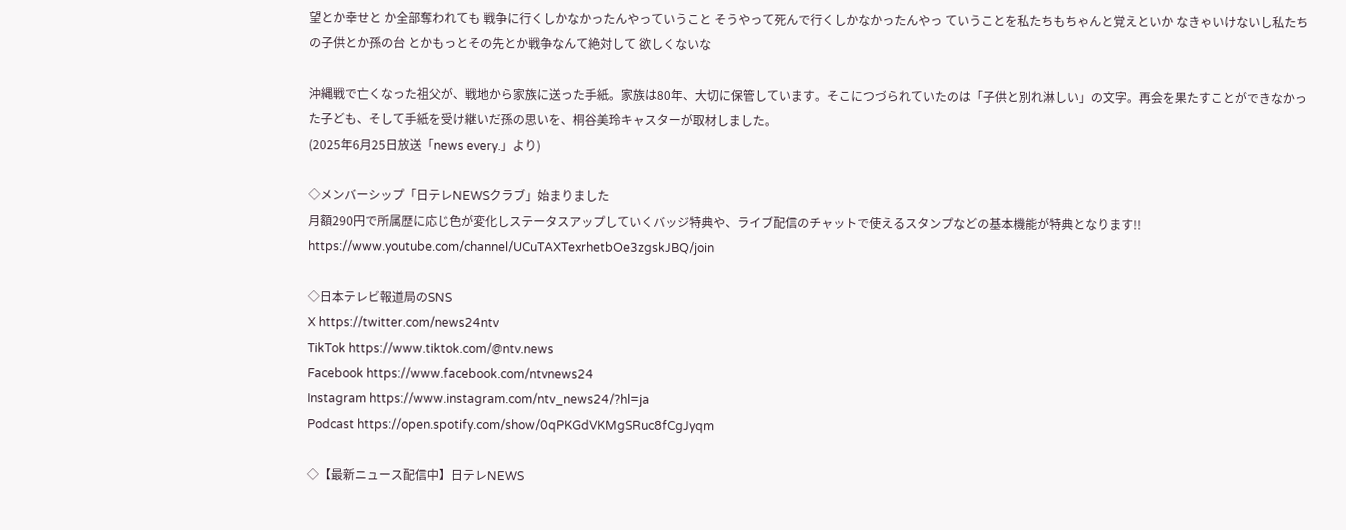望とか幸せと か全部奪われても 戦争に行くしかなかったんやっていうこと そうやって死んで行くしかなかったんやっ ていうことを私たちもちゃんと覚えといか なきゃいけないし私たちの子供とか孫の台 とかもっとその先とか戦争なんて絶対して 欲しくないな

沖縄戦で亡くなった祖父が、戦地から家族に送った手紙。家族は80年、大切に保管しています。そこにつづられていたのは「子供と別れ淋しい」の文字。再会を果たすことができなかった子ども、そして手紙を受け継いだ孫の思いを、桐谷美玲キャスターが取材しました。
(2025年6月25日放送「news every.」より)

◇メンバーシップ「日テレNEWSクラブ」始まりました
月額290円で所属歴に応じ色が変化しステータスアップしていくバッジ特典や、ライブ配信のチャットで使えるスタンプなどの基本機能が特典となります!!
https://www.youtube.com/channel/UCuTAXTexrhetbOe3zgskJBQ/join

◇日本テレビ報道局のSNS
X https://twitter.com/news24ntv
TikTok https://www.tiktok.com/@ntv.news
Facebook https://www.facebook.com/ntvnews24
Instagram https://www.instagram.com/ntv_news24/?hl=ja
Podcast https://open.spotify.com/show/0qPKGdVKMgSRuc8fCgJyqm

◇【最新ニュース配信中】日テレNEWS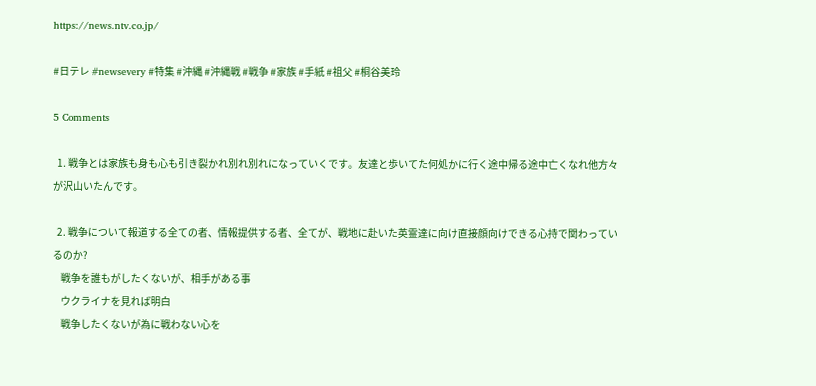https://news.ntv.co.jp/

#日テレ #newsevery #特集 #沖縄 #沖縄戦 #戦争 #家族 #手紙 #祖父 #桐谷美玲

5 Comments

  1. 戦争とは家族も身も心も引き裂かれ別れ別れになっていくです。友達と歩いてた何処かに行く途中帰る途中亡くなれ他方々が沢山いたんです。

  2. 戦争について報道する全ての者、情報提供する者、全てが、戦地に赴いた英霊達に向け直接顔向けできる心持で関わっているのか?
    戦争を誰もがしたくないが、相手がある事
    ウクライナを見れば明白
    戦争したくないが為に戦わない心を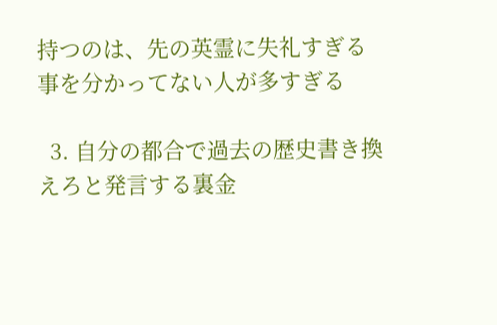持つのは、先の英霊に失礼すぎる事を分かってない人が多すぎる

  3. 自分の都合で過去の歴史書き換えろと発言する裏金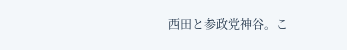西田と参政党神谷。こ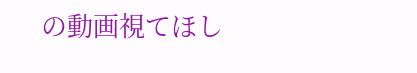の動画視てほし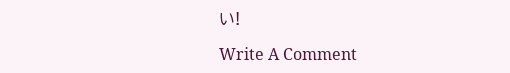い!

Write A Comment